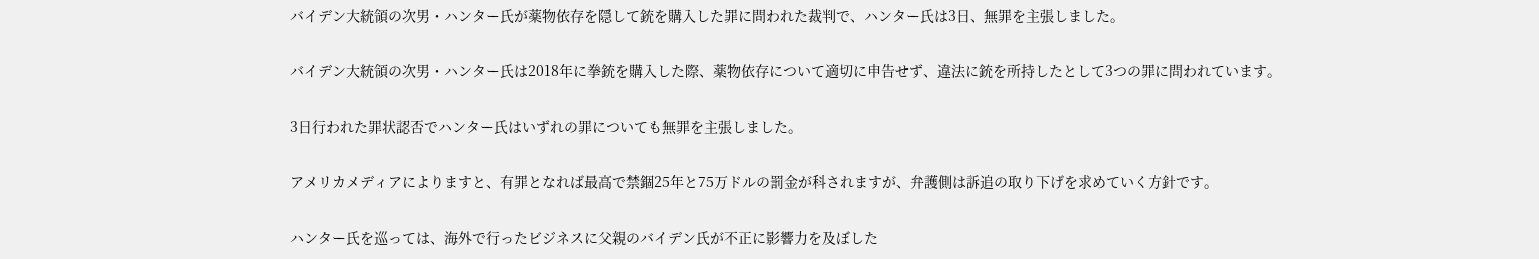バイデン大統領の次男・ハンター氏が薬物依存を隠して銃を購入した罪に問われた裁判で、ハンター氏は3日、無罪を主張しました。

バイデン大統領の次男・ハンター氏は2018年に拳銃を購入した際、薬物依存について適切に申告せず、違法に銃を所持したとして3つの罪に問われています。

3日行われた罪状認否でハンター氏はいずれの罪についても無罪を主張しました。

アメリカメディアによりますと、有罪となれば最高で禁錮25年と75万ドルの罰金が科されますが、弁護側は訴追の取り下げを求めていく方針です。

ハンター氏を巡っては、海外で行ったビジネスに父親のバイデン氏が不正に影響力を及ぼした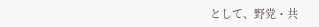として、野党・共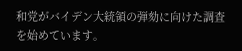和党がバイデン大統領の弾劾に向けた調査を始めています。